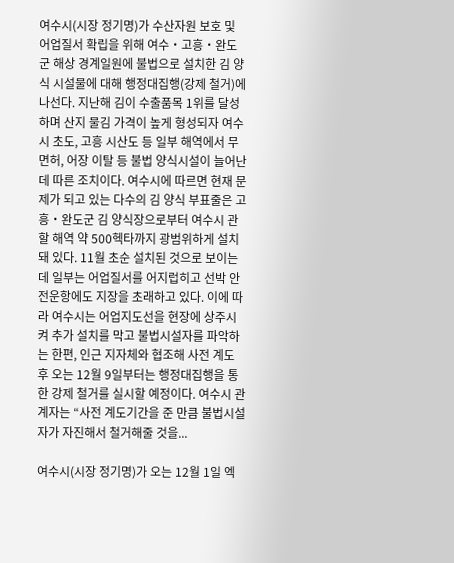여수시(시장 정기명)가 수산자원 보호 및 어업질서 확립을 위해 여수‧고흥‧완도군 해상 경계일원에 불법으로 설치한 김 양식 시설물에 대해 행정대집행(강제 철거)에 나선다. 지난해 김이 수출품목 1위를 달성하며 산지 물김 가격이 높게 형성되자 여수시 초도, 고흥 시산도 등 일부 해역에서 무면허, 어장 이탈 등 불법 양식시설이 늘어난데 따른 조치이다. 여수시에 따르면 현재 문제가 되고 있는 다수의 김 양식 부표줄은 고흥‧완도군 김 양식장으로부터 여수시 관할 해역 약 500헥타까지 광범위하게 설치돼 있다. 11월 초순 설치된 것으로 보이는데 일부는 어업질서를 어지럽히고 선박 안전운항에도 지장을 초래하고 있다. 이에 따라 여수시는 어업지도선을 현장에 상주시켜 추가 설치를 막고 불법시설자를 파악하는 한편, 인근 지자체와 협조해 사전 계도 후 오는 12월 9일부터는 행정대집행을 통한 강제 철거를 실시할 예정이다. 여수시 관계자는 “사전 계도기간을 준 만큼 불법시설자가 자진해서 철거해줄 것을...

여수시(시장 정기명)가 오는 12월 1일 엑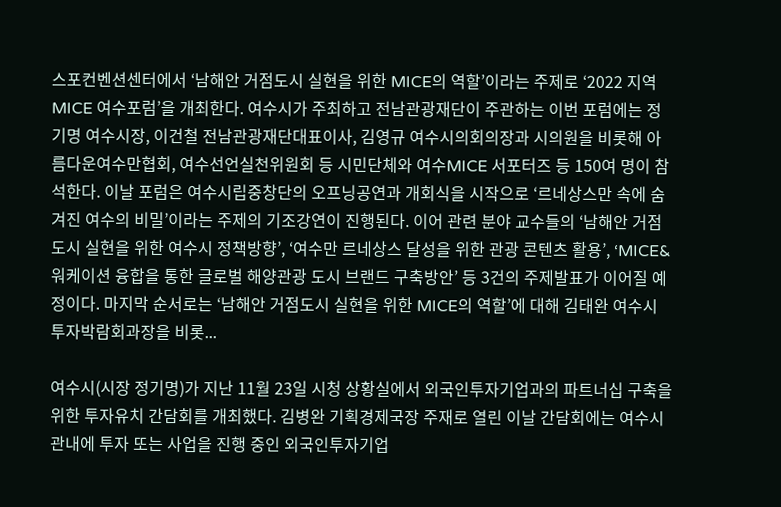스포컨벤션센터에서 ‘남해안 거점도시 실현을 위한 MICE의 역할’이라는 주제로 ‘2022 지역 MICE 여수포럼’을 개최한다. 여수시가 주최하고 전남관광재단이 주관하는 이번 포럼에는 정기명 여수시장, 이건철 전남관광재단대표이사, 김영규 여수시의회의장과 시의원을 비롯해 아름다운여수만협회, 여수선언실천위원회 등 시민단체와 여수MICE 서포터즈 등 150여 명이 참석한다. 이날 포럼은 여수시립중창단의 오프닝공연과 개회식을 시작으로 ‘르네상스만 속에 숨겨진 여수의 비밀’이라는 주제의 기조강연이 진행된다. 이어 관련 분야 교수들의 ‘남해안 거점도시 실현을 위한 여수시 정책방향’, ‘여수만 르네상스 달성을 위한 관광 콘텐츠 활용’, ‘MICE&워케이션 융합을 통한 글로벌 해양관광 도시 브랜드 구축방안’ 등 3건의 주제발표가 이어질 예정이다. 마지막 순서로는 ‘남해안 거점도시 실현을 위한 MICE의 역할’에 대해 김태완 여수시 투자박람회과장을 비롯...

여수시(시장 정기명)가 지난 11월 23일 시청 상황실에서 외국인투자기업과의 파트너십 구축을 위한 투자유치 간담회를 개최했다. 김병완 기획경제국장 주재로 열린 이날 간담회에는 여수시 관내에 투자 또는 사업을 진행 중인 외국인투자기업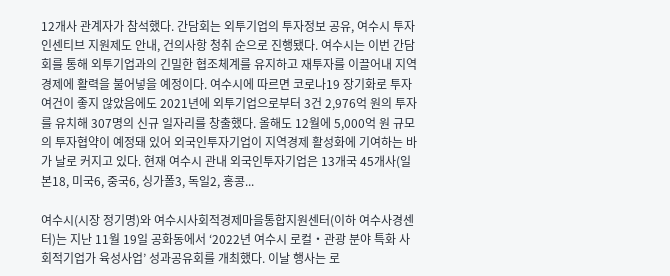12개사 관계자가 참석했다. 간담회는 외투기업의 투자정보 공유, 여수시 투자 인센티브 지원제도 안내, 건의사항 청취 순으로 진행됐다. 여수시는 이번 간담회를 통해 외투기업과의 긴밀한 협조체계를 유지하고 재투자를 이끌어내 지역경제에 활력을 불어넣을 예정이다. 여수시에 따르면 코로나19 장기화로 투자여건이 좋지 않았음에도 2021년에 외투기업으로부터 3건 2,976억 원의 투자를 유치해 307명의 신규 일자리를 창출했다. 올해도 12월에 5,000억 원 규모의 투자협약이 예정돼 있어 외국인투자기업이 지역경제 활성화에 기여하는 바가 날로 커지고 있다. 현재 여수시 관내 외국인투자기업은 13개국 45개사(일본18, 미국6, 중국6, 싱가폴3, 독일2, 홍콩...

여수시(시장 정기명)와 여수시사회적경제마을통합지원센터(이하 여수사경센터)는 지난 11월 19일 공화동에서 ‘2022년 여수시 로컬‧관광 분야 특화 사회적기업가 육성사업’ 성과공유회를 개최했다. 이날 행사는 로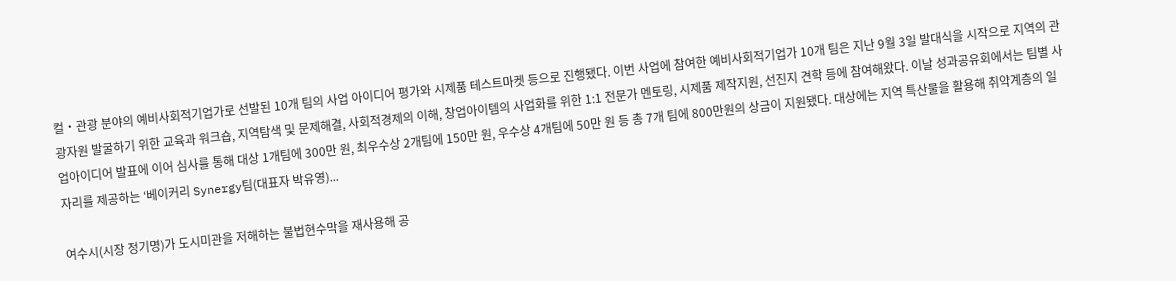컬‧관광 분야의 예비사회적기업가로 선발된 10개 팀의 사업 아이디어 평가와 시제품 테스트마켓 등으로 진행됐다. 이번 사업에 참여한 예비사회적기업가 10개 팀은 지난 9월 3일 발대식을 시작으로 지역의 관광자원 발굴하기 위한 교육과 워크숍, 지역탐색 및 문제해결, 사회적경제의 이해, 창업아이템의 사업화를 위한 1:1 전문가 멘토링, 시제품 제작지원, 선진지 견학 등에 참여해왔다. 이날 성과공유회에서는 팀별 사업아이디어 발표에 이어 심사를 통해 대상 1개팀에 300만 원, 최우수상 2개팀에 150만 원, 우수상 4개팀에 50만 원 등 총 7개 팀에 800만원의 상금이 지원됐다. 대상에는 지역 특산물을 활용해 취약계층의 일자리를 제공하는 ‘베이커리 Synergy팀(대표자 박유영)...

여수시(시장 정기명)가 도시미관을 저해하는 불법현수막을 재사용해 공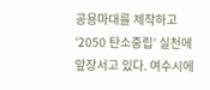공용마대를 제작하고 ‘2050 탄소중립’ 실천에 앞장서고 있다. 여수시에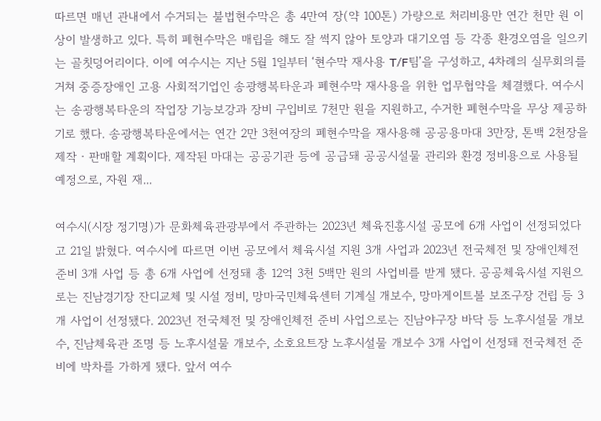따르면 매년 관내에서 수거되는 불법현수막은 총 4만여 장(약 100톤) 가량으로 처리비용만 연간 천만 원 이상이 발생하고 있다. 특히 폐현수막은 매립을 해도 잘 썩지 않아 토양과 대기오염 등 각종 환경오염을 일으키는 골칫덩어리이다. 이에 여수시는 지난 5월 1일부터 ‘현수막 재사용 T/F팀’을 구성하고, 4차례의 실무회의를 거쳐 중증장애인 고용 사회적기업인 송광행복타운과 폐현수막 재사용을 위한 업무협약을 체결했다. 여수시는 송광행복타운의 작업장 기능보강과 장비 구입비로 7천만 원을 지원하고, 수거한 폐현수막을 무상 제공하기로 했다. 송광행복타운에서는 연간 2만 3천여장의 폐현수막을 재사용해 공공용마대 3만장, 톤백 2천장을 제작‧판매할 계획이다. 제작된 마대는 공공기관 등에 공급돼 공공시설물 관리와 환경 정비용으로 사용될 예정으로, 자원 재...

여수시(시장 정기명)가 문화체육관광부에서 주관하는 2023년 체육진흥시설 공모에 6개 사업이 선정되었다고 21일 밝혔다. 여수시에 따르면 이번 공모에서 체육시설 지원 3개 사업과 2023년 전국체전 및 장애인체전 준비 3개 사업 등 총 6개 사업에 선정돼 총 12억 3천 5백만 원의 사업비를 받게 됐다. 공공체육시설 지원으로는 진남경기장 잔디교체 및 시설 정비, 망마국민체육센터 기계실 개보수, 망마게이트볼 보조구장 건립 등 3개 사업이 선정됐다. 2023년 전국체전 및 장애인체전 준비 사업으로는 진남야구장 바닥 등 노후시설물 개보수, 진남체육관 조명 등 노후시설물 개보수, 소호요트장 노후시설물 개보수 3개 사업이 선정돼 전국체전 준비에 박차를 가하게 됐다. 앞서 여수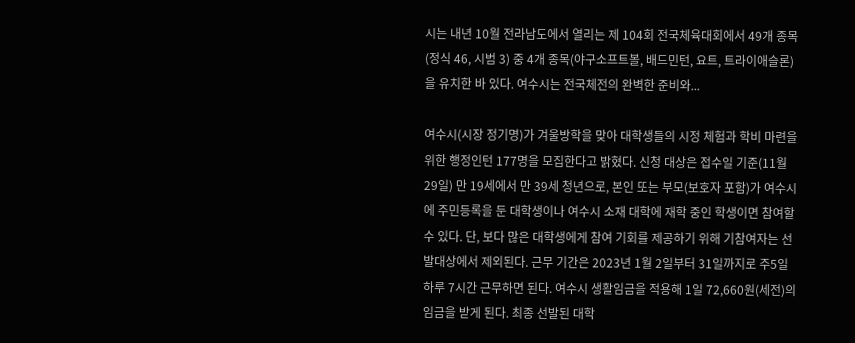시는 내년 10월 전라남도에서 열리는 제 104회 전국체육대회에서 49개 종목(정식 46, 시범 3) 중 4개 종목(야구소프트볼, 배드민턴, 요트, 트라이애슬론)을 유치한 바 있다. 여수시는 전국체전의 완벽한 준비와...

여수시(시장 정기명)가 겨울방학을 맞아 대학생들의 시정 체험과 학비 마련을 위한 행정인턴 177명을 모집한다고 밝혔다. 신청 대상은 접수일 기준(11월 29일) 만 19세에서 만 39세 청년으로, 본인 또는 부모(보호자 포함)가 여수시에 주민등록을 둔 대학생이나 여수시 소재 대학에 재학 중인 학생이면 참여할 수 있다. 단, 보다 많은 대학생에게 참여 기회를 제공하기 위해 기참여자는 선발대상에서 제외된다. 근무 기간은 2023년 1월 2일부터 31일까지로 주5일 하루 7시간 근무하면 된다. 여수시 생활임금을 적용해 1일 72,660원(세전)의 임금을 받게 된다. 최종 선발된 대학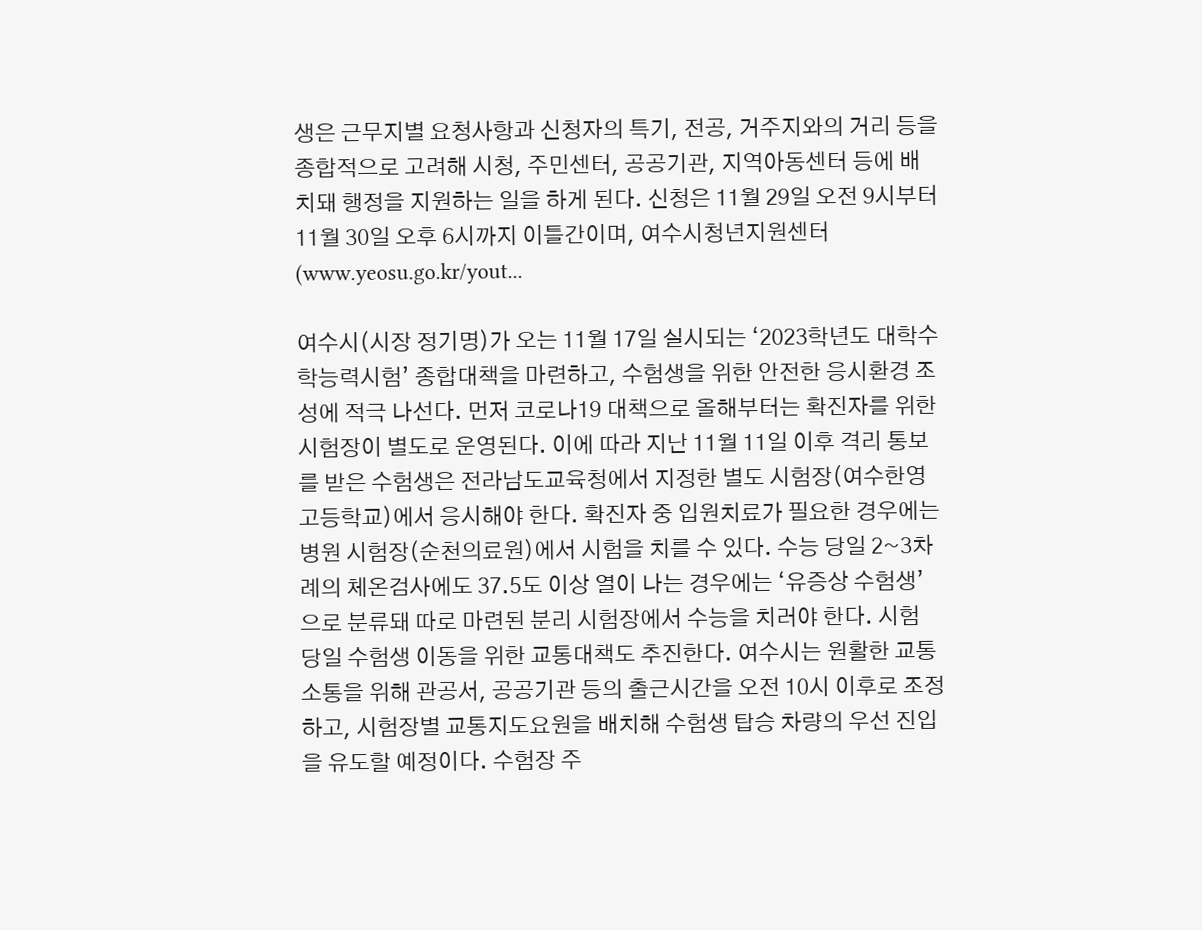생은 근무지별 요청사항과 신청자의 특기, 전공, 거주지와의 거리 등을 종합적으로 고려해 시청, 주민센터, 공공기관, 지역아동센터 등에 배치돼 행정을 지원하는 일을 하게 된다. 신청은 11월 29일 오전 9시부터 11월 30일 오후 6시까지 이틀간이며, 여수시청년지원센터(www.yeosu.go.kr/yout...

여수시(시장 정기명)가 오는 11월 17일 실시되는 ‘2023학년도 대학수학능력시험’ 종합대책을 마련하고, 수험생을 위한 안전한 응시환경 조성에 적극 나선다. 먼저 코로나19 대책으로 올해부터는 확진자를 위한 시험장이 별도로 운영된다. 이에 따라 지난 11월 11일 이후 격리 통보를 받은 수험생은 전라남도교육청에서 지정한 별도 시험장(여수한영고등학교)에서 응시해야 한다. 확진자 중 입원치료가 필요한 경우에는 병원 시험장(순천의료원)에서 시험을 치를 수 있다. 수능 당일 2~3차례의 체온검사에도 37.5도 이상 열이 나는 경우에는 ‘유증상 수험생’으로 분류돼 따로 마련된 분리 시험장에서 수능을 치러야 한다. 시험 당일 수험생 이동을 위한 교통대책도 추진한다. 여수시는 원활한 교통 소통을 위해 관공서, 공공기관 등의 출근시간을 오전 10시 이후로 조정하고, 시험장별 교통지도요원을 배치해 수험생 탑승 차량의 우선 진입을 유도할 예정이다. 수험장 주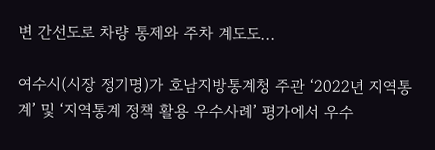변 간선도로 차량 통제와 주차 계도도...

여수시(시장 정기명)가 호남지방통계청 주관 ‘2022년 지역통계’ 및 ‘지역통계 정책 활용 우수사례’ 평가에서 우수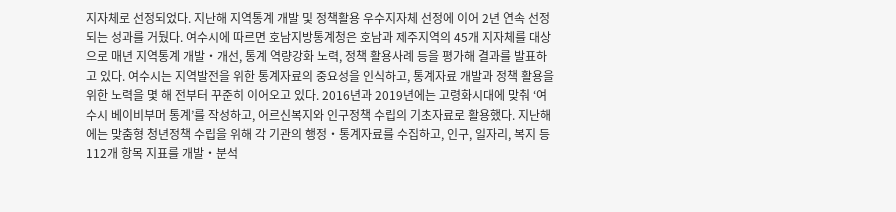지자체로 선정되었다. 지난해 지역통계 개발 및 정책활용 우수지자체 선정에 이어 2년 연속 선정되는 성과를 거뒀다. 여수시에 따르면 호남지방통계청은 호남과 제주지역의 45개 지자체를 대상으로 매년 지역통계 개발‧개선, 통계 역량강화 노력, 정책 활용사례 등을 평가해 결과를 발표하고 있다. 여수시는 지역발전을 위한 통계자료의 중요성을 인식하고, 통계자료 개발과 정책 활용을 위한 노력을 몇 해 전부터 꾸준히 이어오고 있다. 2016년과 2019년에는 고령화시대에 맞춰 ‘여수시 베이비부머 통계’를 작성하고, 어르신복지와 인구정책 수립의 기초자료로 활용했다. 지난해에는 맞춤형 청년정책 수립을 위해 각 기관의 행정‧통계자료를 수집하고, 인구, 일자리, 복지 등 112개 항목 지표를 개발‧분석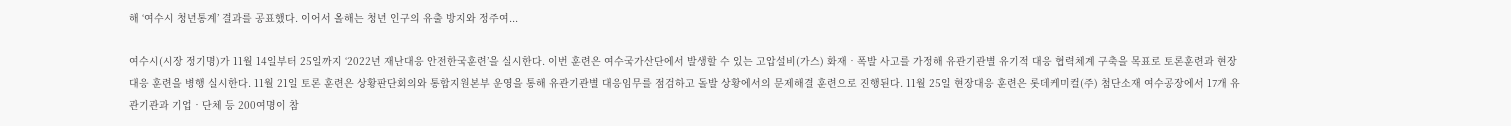해 ‘여수시 청년통계’ 결과를 공표했다. 이어서 올해는 청년 인구의 유출 방지와 정주여...

여수시(시장 정기명)가 11월 14일부터 25일까지 ‘2022년 재난대응 안전한국훈련’을 실시한다. 이번 훈련은 여수국가산단에서 발생할 수 있는 고압설비(가스) 화재‧폭발 사고를 가정해 유관기관별 유기적 대응 협력체계 구축을 목표로 토론훈련과 현장대응 훈련을 병행 실시한다. 11월 21일 토론 훈련은 상황판단회의와 통합지원본부 운영을 통해 유관기관별 대응임무를 점검하고 돌발 상황에서의 문제해결 훈련으로 진행된다. 11월 25일 현장대응 훈련은 롯데케미컬(주) 첨단소재 여수공장에서 17개 유관기관과 기업‧단체 등 200여명이 참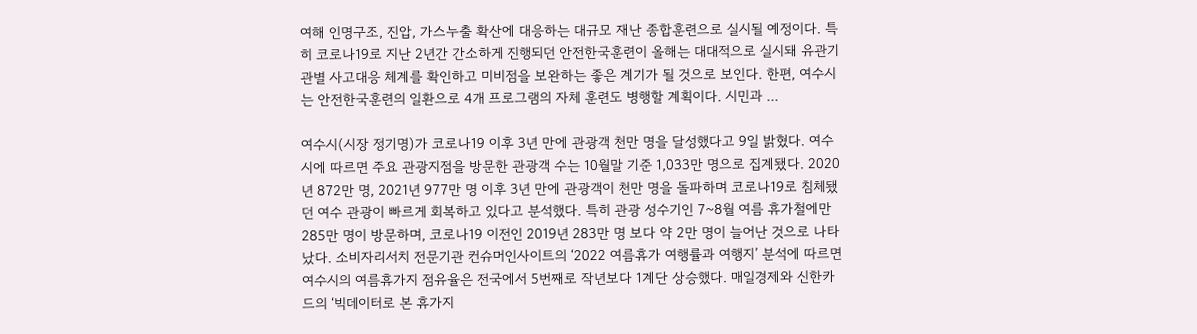여해 인명구조, 진압, 가스누출 확산에 대응하는 대규모 재난 종합훈련으로 실시될 예정이다. 특히 코로나19로 지난 2년간 간소하게 진행되던 안전한국훈련이 올해는 대대적으로 실시돼 유관기관별 사고대응 체계를 확인하고 미비점을 보완하는 좋은 계기가 될 것으로 보인다. 한편, 여수시는 안전한국훈련의 일환으로 4개 프로그램의 자체 훈련도 병행할 계획이다. 시민과 ...

여수시(시장 정기명)가 코로나19 이후 3년 만에 관광객 천만 명을 달성했다고 9일 밝혔다. 여수시에 따르면 주요 관광지점을 방문한 관광객 수는 10월말 기준 1,033만 명으로 집계됐다. 2020년 872만 명, 2021년 977만 명 이후 3년 만에 관광객이 천만 명을 돌파하며 코로나19로 침체됐던 여수 관광이 빠르게 회복하고 있다고 분석했다. 특히 관광 성수기인 7~8월 여름 휴가철에만 285만 명이 방문하며, 코로나19 이전인 2019년 283만 명 보다 약 2만 명이 늘어난 것으로 나타났다. 소비자리서치 전문기관 컨슈머인사이트의 ‘2022 여름휴가 여행률과 여행지’ 분석에 따르면 여수시의 여름휴가지 점유율은 전국에서 5번째로 작년보다 1계단 상승했다. 매일경제와 신한카드의 ‘빅데이터로 본 휴가지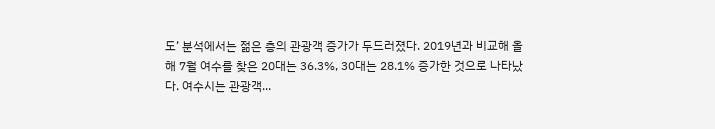도’ 분석에서는 젊은 층의 관광객 증가가 두드러졌다. 2019년과 비교해 올해 7월 여수를 찾은 20대는 36.3%, 30대는 28.1% 증가한 것으로 나타났다. 여수시는 관광객...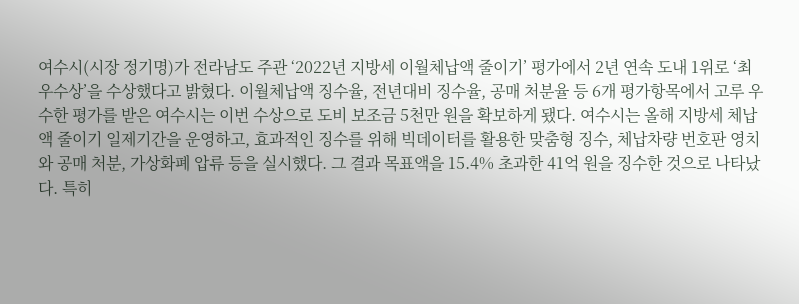여수시(시장 정기명)가 전라남도 주관 ‘2022년 지방세 이월체납액 줄이기’ 평가에서 2년 연속 도내 1위로 ‘최우수상’을 수상했다고 밝혔다. 이월체납액 징수율, 전년대비 징수율, 공매 처분율 등 6개 평가항목에서 고루 우수한 평가를 받은 여수시는 이번 수상으로 도비 보조금 5천만 원을 확보하게 됐다. 여수시는 올해 지방세 체납액 줄이기 일제기간을 운영하고, 효과적인 징수를 위해 빅데이터를 활용한 맞춤형 징수, 체납차량 번호판 영치와 공매 처분, 가상화폐 압류 등을 실시했다. 그 결과 목표액을 15.4% 초과한 41억 원을 징수한 것으로 나타났다. 특히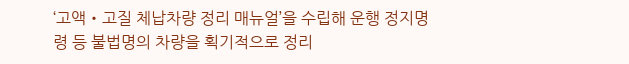‘고액‧고질 체납차량 정리 매뉴얼’을 수립해 운행 정지명령 등 불법명의 차량을 획기적으로 정리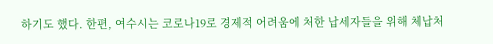하기도 했다. 한편, 여수시는 코로나19로 경제적 어려움에 처한 납세자들을 위해 체납처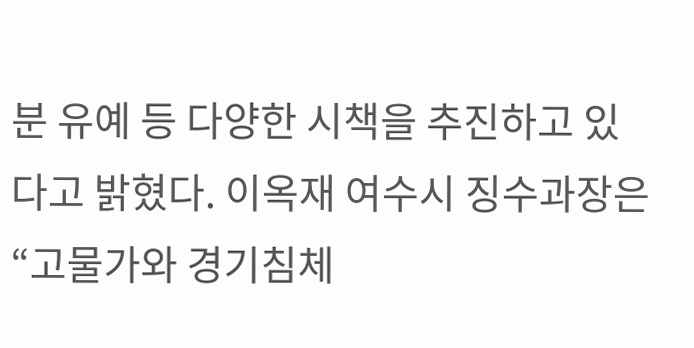분 유예 등 다양한 시책을 추진하고 있다고 밝혔다. 이옥재 여수시 징수과장은 “고물가와 경기침체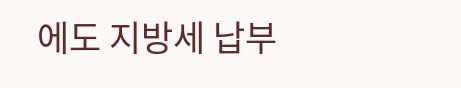에도 지방세 납부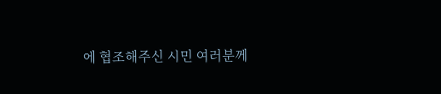에 협조해주신 시민 여러분께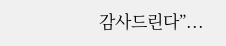감사드린다”...